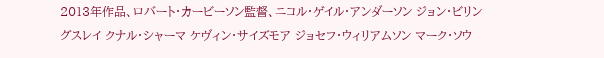2013年作品、ロバート・カービーソン監督、ニコル・ゲイル・アンダーソン ジョン・ビリングスレイ クナル・シャーマ ケヴィン・サイズモア ジョセフ・ウィリアムソン マーク・ソウ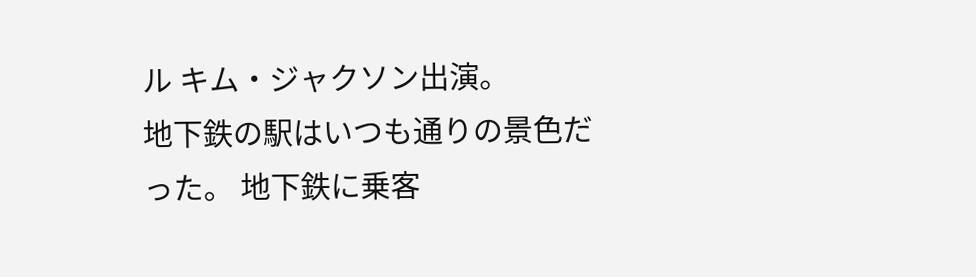ル キム・ジャクソン出演。
地下鉄の駅はいつも通りの景色だった。 地下鉄に乗客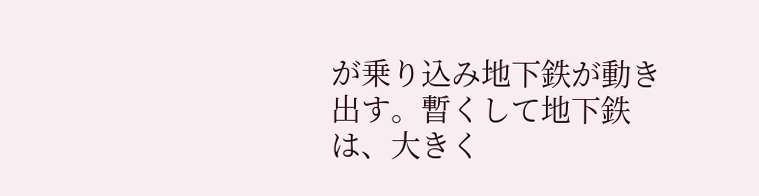が乗り込み地下鉄が動き出す。暫くして地下鉄は、大きく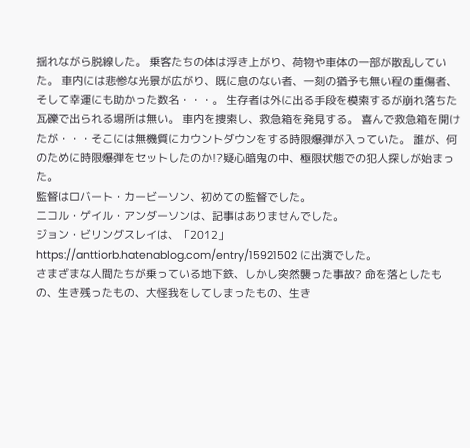揺れながら脱線した。 乗客たちの体は浮き上がり、荷物や車体の一部が散乱していた。 車内には悲惨な光景が広がり、既に息のない者、一刻の猶予も無い程の重傷者、そして幸運にも助かった数名・・・。 生存者は外に出る手段を模索するが崩れ落ちた瓦礫で出られる場所は無い。 車内を捜索し、救急箱を発見する。 喜んで救急箱を開けたが・・・そこには無機質にカウントダウンをする時限爆弾が入っていた。 誰が、何のために時限爆弾をセットしたのか!?疑心暗鬼の中、極限状態での犯人探しが始まった。
監督はロバート・カービーソン、初めての監督でした。
ニコル・ゲイル・アンダーソンは、記事はありませんでした。
ジョン・ビリングスレイは、「2012」 https://anttiorb.hatenablog.com/entry/15921502 に出演でした。
さまざまな人間たちが乗っている地下鉄、しかし突然襲った事故? 命を落としたもの、生き残ったもの、大怪我をしてしまったもの、生き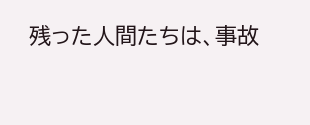残った人間たちは、事故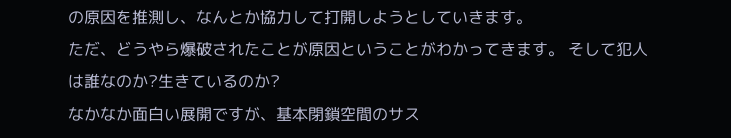の原因を推測し、なんとか協力して打開しようとしていきます。
ただ、どうやら爆破されたことが原因ということがわかってきます。 そして犯人は誰なのか?生きているのか?
なかなか面白い展開ですが、基本閉鎖空間のサス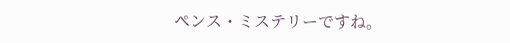ペンス・ミステリーですね。